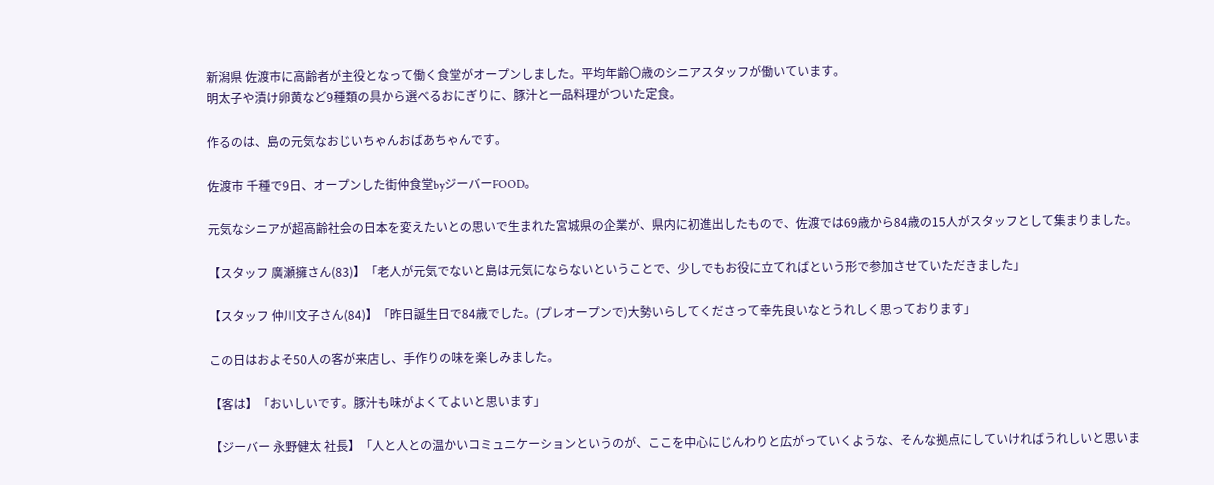新潟県 佐渡市に高齢者が主役となって働く食堂がオープンしました。平均年齢〇歳のシニアスタッフが働いています。
明太子や漬け卵黄など9種類の具から選べるおにぎりに、豚汁と一品料理がついた定食。

作るのは、島の元気なおじいちゃんおばあちゃんです。

佐渡市 千種で9日、オープンした街仲食堂byジーバーFOOD。

元気なシニアが超高齢社会の日本を変えたいとの思いで生まれた宮城県の企業が、県内に初進出したもので、佐渡では69歳から84歳の15人がスタッフとして集まりました。

【スタッフ 廣瀬擁さん(83)】「老人が元気でないと島は元気にならないということで、少しでもお役に立てればという形で参加させていただきました」

【スタッフ 仲川文子さん(84)】「昨日誕生日で84歳でした。(プレオープンで)大勢いらしてくださって幸先良いなとうれしく思っております」

この日はおよそ50人の客が来店し、手作りの味を楽しみました。

【客は】「おいしいです。豚汁も味がよくてよいと思います」

【ジーバー 永野健太 社長】「人と人との温かいコミュニケーションというのが、ここを中心にじんわりと広がっていくような、そんな拠点にしていければうれしいと思いま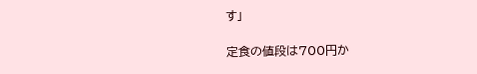す」

定食の値段は700円か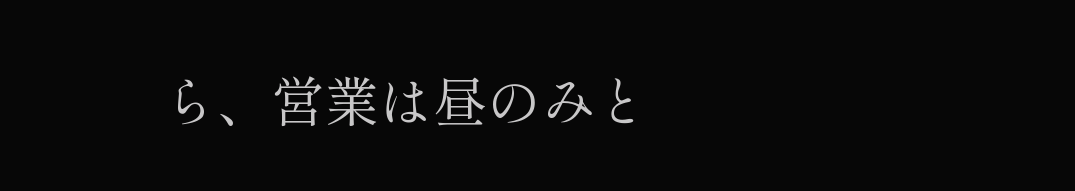ら、営業は昼のみと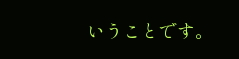いうことです。